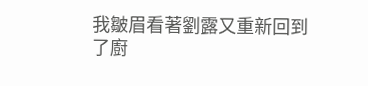我皺眉看著劉露又重新回到了廚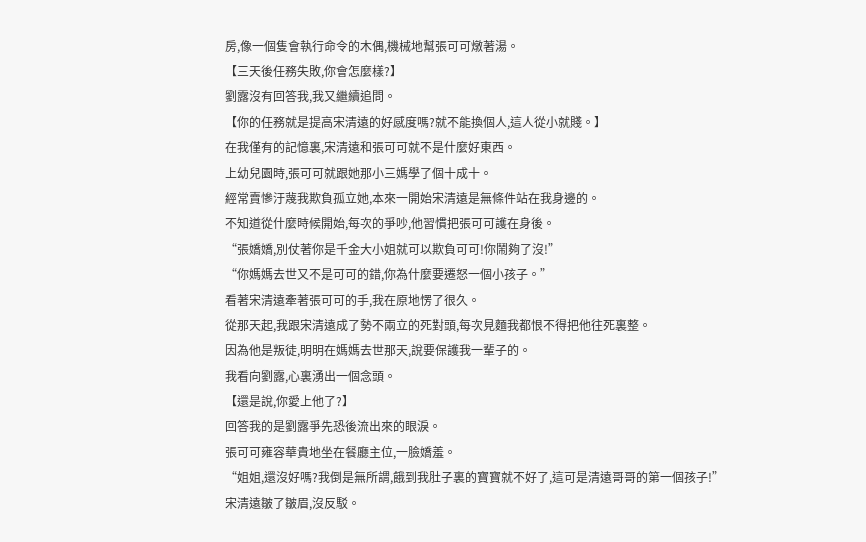房,像一個隻會執行命令的木偶,機械地幫張可可燉著湯。
【三天後任務失敗,你會怎麼樣?】
劉露沒有回答我,我又繼續追問。
【你的任務就是提高宋清遠的好感度嗎?就不能換個人,這人從小就賤。】
在我僅有的記憶裏,宋清遠和張可可就不是什麼好東西。
上幼兒園時,張可可就跟她那小三媽學了個十成十。
經常賣慘汙蔑我欺負孤立她,本來一開始宋清遠是無條件站在我身邊的。
不知道從什麼時候開始,每次的爭吵,他習慣把張可可護在身後。
“張嬌嬌,別仗著你是千金大小姐就可以欺負可可!你鬧夠了沒!”
“你媽媽去世又不是可可的錯,你為什麼要遷怒一個小孩子。”
看著宋清遠牽著張可可的手,我在原地愣了很久。
從那天起,我跟宋清遠成了勢不兩立的死對頭,每次見麵我都恨不得把他往死裏整。
因為他是叛徒,明明在媽媽去世那天,說要保護我一輩子的。
我看向劉露,心裏湧出一個念頭。
【還是說,你愛上他了?】
回答我的是劉露爭先恐後流出來的眼淚。
張可可雍容華貴地坐在餐廳主位,一臉嬌羞。
“姐姐,還沒好嗎?我倒是無所謂,餓到我肚子裏的寶寶就不好了,這可是清遠哥哥的第一個孩子!”
宋清遠皺了皺眉,沒反駁。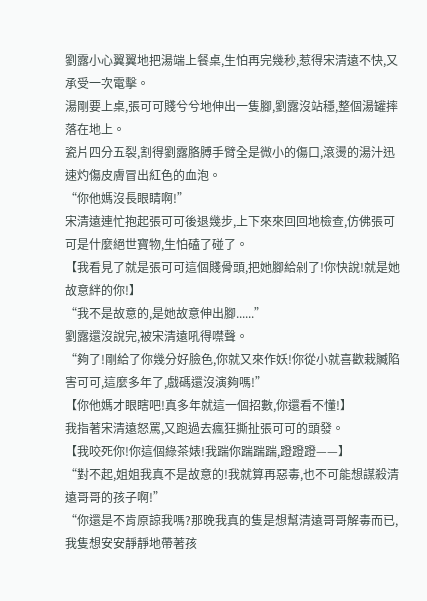劉露小心翼翼地把湯端上餐桌,生怕再完幾秒,惹得宋清遠不快,又承受一次電擊。
湯剛要上桌,張可可賤兮兮地伸出一隻腳,劉露沒站穩,整個湯罐摔落在地上。
瓷片四分五裂,割得劉露胳膊手臂全是微小的傷口,滾燙的湯汁迅速灼傷皮膚冒出紅色的血泡。
“你他媽沒長眼睛啊!”
宋清遠連忙抱起張可可後退幾步,上下來來回回地檢查,仿佛張可可是什麼絕世寶物,生怕磕了碰了。
【我看見了就是張可可這個賤骨頭,把她腳給剁了!你快說!就是她故意絆的你!】
“我不是故意的,是她故意伸出腳......”
劉露還沒說完,被宋清遠吼得噤聲。
“夠了!剛給了你幾分好臉色,你就又來作妖!你從小就喜歡栽贓陷害可可,這麼多年了,戲碼還沒演夠嗎!”
【你他媽才眼瞎吧!真多年就這一個招數,你還看不懂!】
我指著宋清遠怒罵,又跑過去瘋狂撕扯張可可的頭發。
【我咬死你!你這個綠茶婊!我踹你踹踹踹,蹬蹬蹬——】
“對不起,姐姐我真不是故意的!我就算再惡毒,也不可能想謀殺清遠哥哥的孩子啊!”
“你還是不肯原諒我嗎?那晚我真的隻是想幫清遠哥哥解毒而已,我隻想安安靜靜地帶著孩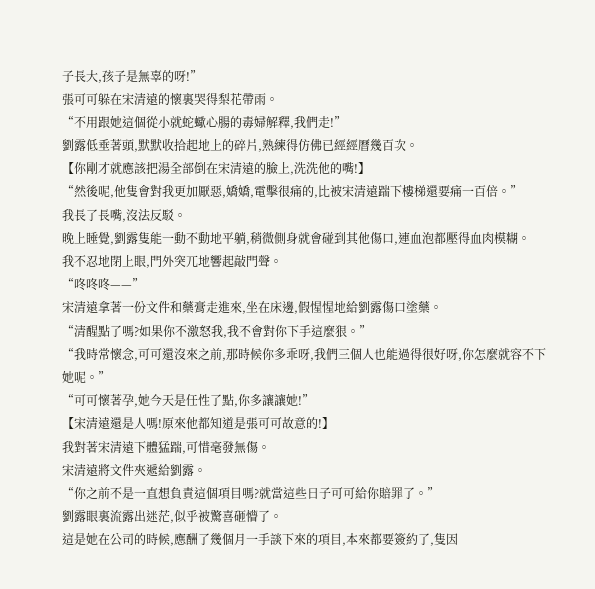子長大,孩子是無辜的呀!”
張可可躲在宋清遠的懷裏哭得梨花帶雨。
“不用跟她這個從小就蛇蠍心腸的毒婦解釋,我們走!”
劉露低垂著頭,默默收拾起地上的碎片,熟練得仿佛已經經曆幾百次。
【你剛才就應該把湯全部倒在宋清遠的臉上,洗洗他的嘴!】
“然後呢,他隻會對我更加厭惡,嬌嬌,電擊很痛的,比被宋清遠踹下樓梯還要痛一百倍。”
我長了長嘴,沒法反駁。
晚上睡覺,劉露隻能一動不動地平躺,稍微側身就會碰到其他傷口,連血泡都壓得血肉模糊。
我不忍地閉上眼,門外突兀地響起敲門聲。
“咚咚咚——”
宋清遠拿著一份文件和藥膏走進來,坐在床邊,假惺惺地給劉露傷口塗藥。
“清醒點了嗎?如果你不激怒我,我不會對你下手這麼狠。”
“我時常懷念,可可還沒來之前,那時候你多乖呀,我們三個人也能過得很好呀,你怎麼就容不下她呢。”
“可可懷著孕,她今天是任性了點,你多讓讓她!”
【宋清遠還是人嗎!原來他都知道是張可可故意的!】
我對著宋清遠下體猛踹,可惜毫發無傷。
宋清遠將文件夾遞給劉露。
“你之前不是一直想負責這個項目嗎?就當這些日子可可給你賠罪了。”
劉露眼裏流露出迷茫,似乎被驚喜砸懵了。
這是她在公司的時候,應酬了幾個月一手談下來的項目,本來都要簽約了,隻因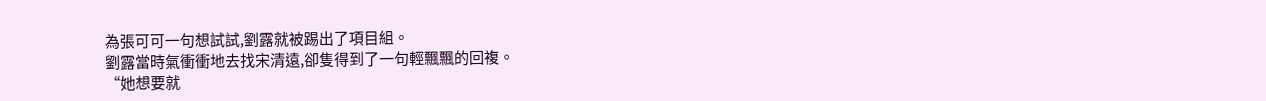為張可可一句想試試,劉露就被踢出了項目組。
劉露當時氣衝衝地去找宋清遠,卻隻得到了一句輕飄飄的回複。
“她想要就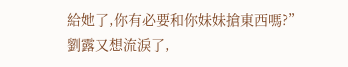給她了,你有必要和你妹妹搶東西嗎?”
劉露又想流淚了,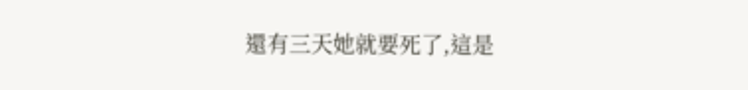還有三天她就要死了,這是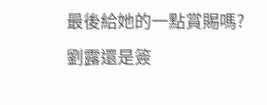最後給她的一點賞賜嗎?
劉露還是簽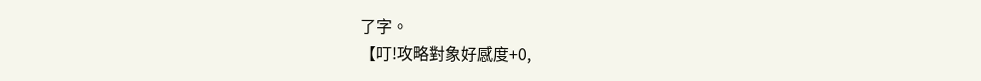了字。
【叮!攻略對象好感度+0,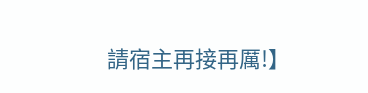請宿主再接再厲!】